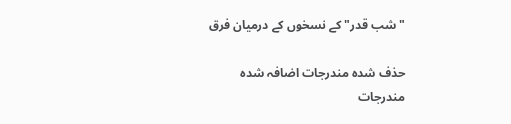"شب قدر" کے نسخوں کے درمیان فرق

حذف شدہ مندرجات اضافہ شدہ مندرجات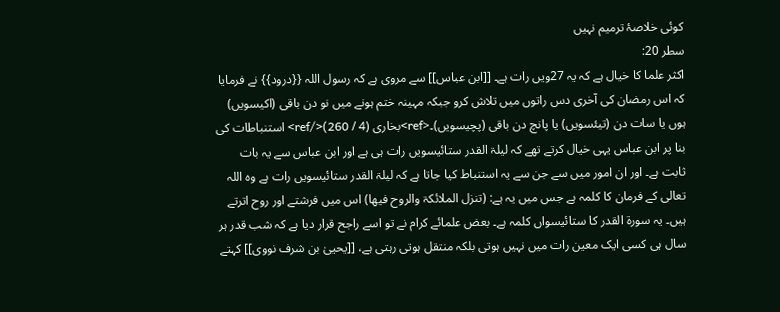کوئی خلاصۂ ترمیم نہیں
سطر 20:
اکثر علما کا خیال ہے کہ یہ 27ویں رات ہے۔ [[ابن عباس]] سے مروی ہے کہ رسول اللہ {{درود}} نے فرمایا کہ اس رمضان کی آخری دس راتوں میں تلاش کرو جبکہ مہینہ ختم ہونے میں نو دن باقی (اکیسویں) ہوں یا سات دن (تیئسویں) یا پانچ دن باقی (پچیسویں)۔<ref>بخاری (4 / 260)</ref> استنباطات کی بنا پر ابن عباس یہی خیال کرتے تھے کہ لیلۃ القدر ستائيسویں رات ہی ہے اور ابن عباس سے یہ بات ثابت ہے۔ اور ان امور میں سے جن سے یہ استنباط کیا جاتا ہے کہ لیلۃ القدر ستائیسویں رات ہے وہ اللہ تعالی کے فرمان کا کلمہ ہے جس میں یہ ہے: (تنزل الملائکۃ والروح فیھا) اس میں فرشتے اور روح اترتے ہیں۔ یہ سورۃ القدر کا ستائیسواں کلمہ ہے۔ بعض علمائے کرام نے تو اسے راجح قرار دیا ہے کہ شب قدر ہر سال ہی کسی ایک معین رات میں نہیں ہوتی بلکہ منتقل ہوتی رہتی ہے، [[یحییٰ بن شرف نووی]] کہتے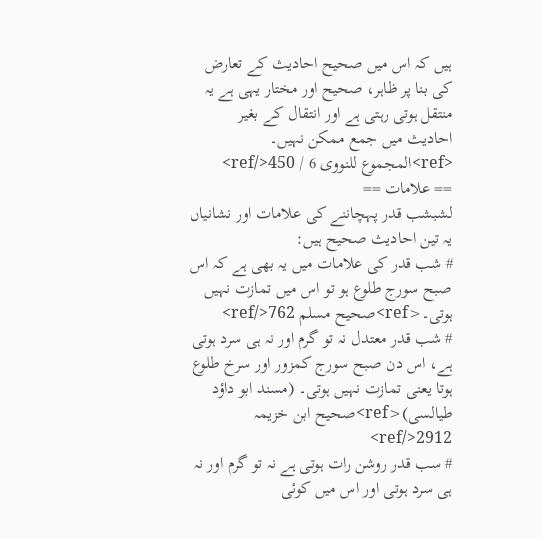ہیں کہ اس میں صحیح احاديث کے تعارض کی بنا پر ظاہر، صحیح اور مختار یہی ہے یہ منتقل ہوتی رہتی ہے اور انتقال کے بغیر احادیث میں جمع ممکن نہیں۔ <ref>المجموع للنووی 6 / 450</ref>
== علامات ==
لشبشب قدر پہچاننے کی علامات اور نشانیاں یہ تین احادیث صحیح ہيں:
# شب قدر کی علامات میں یہ بھی ہے کہ اس صبح سورج طلوع ہو تو اس میں تمازت نہيں ہوتی۔<ref>صحیح مسلم 762</ref>
# شب قدر معتدل نہ تو گرم اور نہ ہی سرد ہوتی ہے، اس دن صبح سورج کمزور اور سرخ طلوع ہوتا یعنی تمازت نہیں ہوتی۔ (مسند ابو داؤد طیالسی)<ref>صحیح ابن خزيمہ 2912</ref>
# سب قدر روشن رات ہوتی ہے نہ تو گرم اور نہ ہی سرد ہوتی اور اس میں کوئی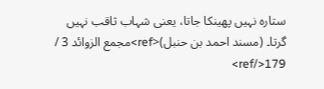ستارہ نہيں پھینکا جاتا، یعنی شہاب ثاقب نہيں گرتا۔ (مسند احمد بن حنبل)<ref>مجمع الزوائد 3 / 179</ref>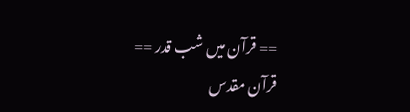== قرآن میں شب قدر ==
قرآن مقدس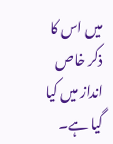میں اس کا ذکر خاص انداز میں کیا گیا ہے۔